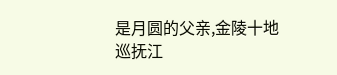是月圆的父亲,金陵十地巡抚江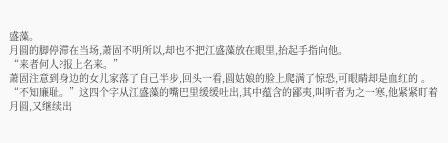盛藻。
月圆的脚停滞在当场,萧固不明所以,却也不把江盛藻放在眼里,抬起手指向他。
“来者何人?报上名来。”
萧固注意到身边的女儿家落了自己半步,回头一看,圆姑娘的脸上爬满了惊恐,可眼睛却是血红的 。
“不知廉耻。”这四个字从江盛藻的嘴巴里缓缓吐出,其中蕴含的鄙夷,叫听者为之一寒,他紧紧盯着月圆,又继续出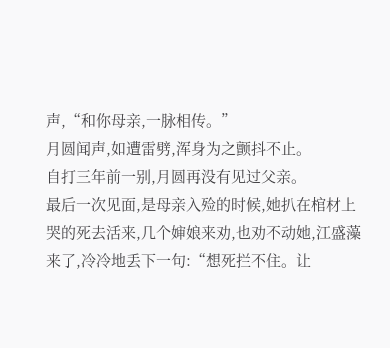声,“和你母亲,一脉相传。”
月圆闻声,如遭雷劈,浑身为之颤抖不止。
自打三年前一别,月圆再没有见过父亲。
最后一次见面,是母亲入殓的时候,她扒在棺材上哭的死去活来,几个婶娘来劝,也劝不动她,江盛藻来了,冷冷地丢下一句:“想死拦不住。让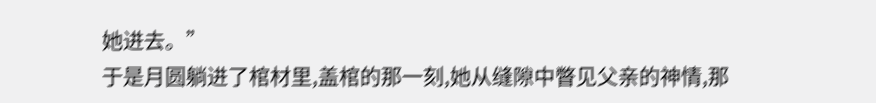她进去。”
于是月圆躺进了棺材里,盖棺的那一刻,她从缝隙中瞥见父亲的神情,那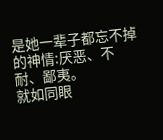是她一辈子都忘不掉的神情:厌恶、不耐、鄙夷。
就如同眼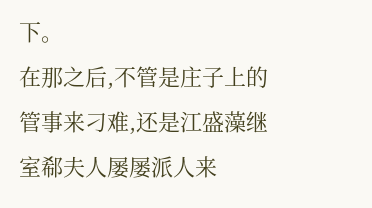下。
在那之后,不管是庄子上的管事来刁难,还是江盛藻继室郗夫人屡屡派人来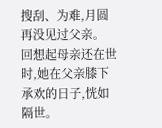搜刮、为难,月圆再没见过父亲。
回想起母亲还在世时,她在父亲膝下承欢的日子,恍如隔世。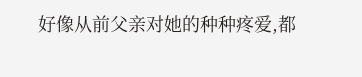好像从前父亲对她的种种疼爱,都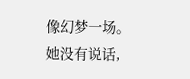像幻梦一场。
她没有说话,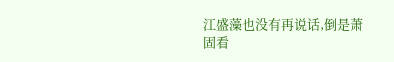江盛藻也没有再说话,倒是萧固看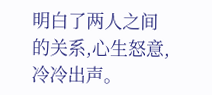明白了两人之间的关系,心生怒意,冷冷出声。